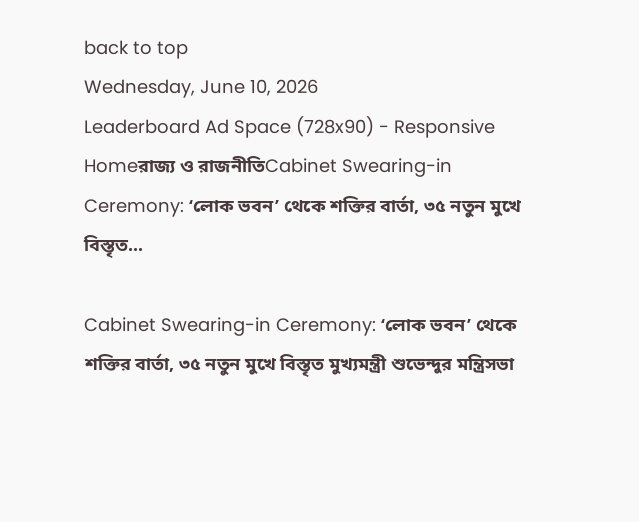back to top
Wednesday, June 10, 2026
Leaderboard Ad Space (728x90) - Responsive
Homeরাজ্য ও রাজনীতিCabinet Swearing-in Ceremony: ‘লোক ভবন’ থেকে শক্তির বার্তা, ৩৫ নতুন মুখে বিস্তৃত...

Cabinet Swearing-in Ceremony: ‘লোক ভবন’ থেকে শক্তির বার্তা, ৩৫ নতুন মুখে বিস্তৃত মুখ্যমন্ত্রী শুভেন্দুর মন্ত্রিসভা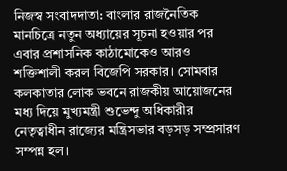নিজস্ব সংবাদদাতা: বাংলার রাজনৈতিক মানচিত্রে নতুন অধ্যায়ের সূচনা হওয়ার পর এবার প্রশাসনিক কাঠামোকেও আরও শক্তিশালী করল বিজেপি সরকার। সোমবার কলকাতার লোক ভবনে রাজকীয় আয়োজনের মধ্য দিয়ে মুখ্যমন্ত্রী শুভেন্দু অধিকারীর নেতৃত্বাধীন রাজ্যের মন্ত্রিসভার বড়সড় সম্প্রসারণ সম্পন্ন হল।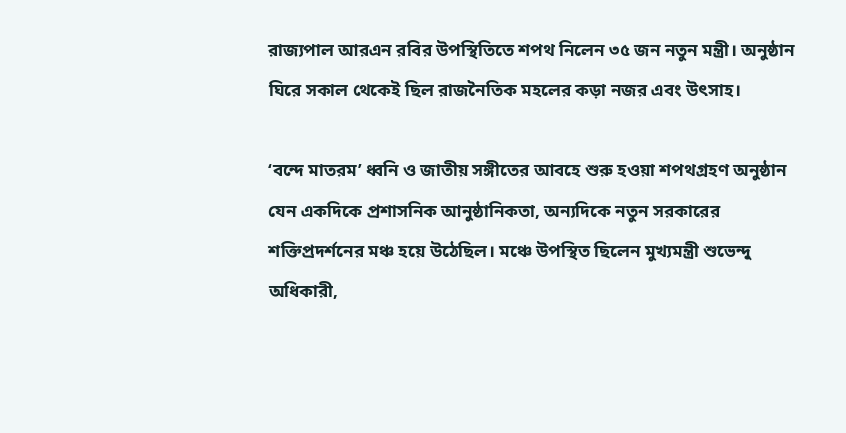রাজ্যপাল আরএন রবির উপস্থিতিতে শপথ নিলেন ৩৫ জন নতুন মন্ত্রী। অনুষ্ঠান ঘিরে সকাল থেকেই ছিল রাজনৈতিক মহলের কড়া নজর এবং উৎসাহ।

‘বন্দে মাতরম’ ধ্বনি ও জাতীয় সঙ্গীতের আবহে শুরু হওয়া শপথগ্রহণ অনুষ্ঠান যেন একদিকে প্রশাসনিক আনুষ্ঠানিকতা, অন্যদিকে নতুন সরকারের শক্তিপ্রদর্শনের মঞ্চ হয়ে উঠেছিল। মঞ্চে উপস্থিত ছিলেন মুখ্যমন্ত্রী শুভেন্দু অধিকারী,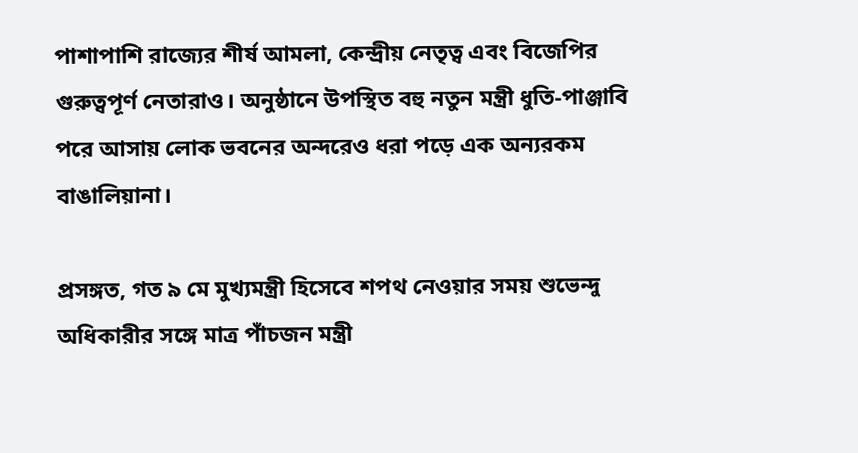পাশাপাশি রাজ্যের শীর্ষ আমলা, কেন্দ্রীয় নেতৃত্ব এবং বিজেপির গুরুত্বপূর্ণ নেতারাও। অনুষ্ঠানে উপস্থিত বহু নতুন মন্ত্রী ধুতি-পাঞ্জাবি পরে আসায় লোক ভবনের অন্দরেও ধরা পড়ে এক অন্যরকম বাঙালিয়ানা।

প্রসঙ্গত, গত ৯ মে মুখ্যমন্ত্রী হিসেবে শপথ নেওয়ার সময় শুভেন্দু অধিকারীর সঙ্গে মাত্র পাঁচজন মন্ত্রী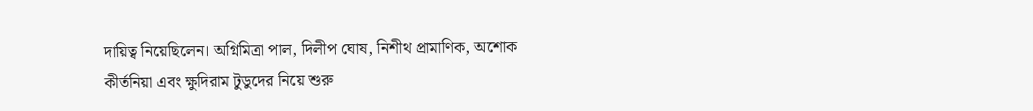দায়িত্ব নিয়েছিলেন। অগ্নিমিত্রা পাল, দিলীপ ঘোষ, নিশীথ প্রামাণিক, অশোক কীর্তনিয়া এবং ক্ষুদিরাম টুডুদের নিয়ে শুরু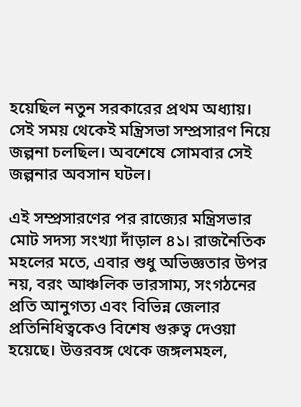হয়েছিল নতুন সরকারের প্রথম অধ্যায়। সেই সময় থেকেই মন্ত্রিসভা সম্প্রসারণ নিয়ে জল্পনা চলছিল। অবশেষে সোমবার সেই জল্পনার অবসান ঘটল।

এই সম্প্রসারণের পর রাজ্যের মন্ত্রিসভার মোট সদস্য সংখ্যা দাঁড়াল ৪১। রাজনৈতিক মহলের মতে, এবার শুধু অভিজ্ঞতার উপর নয়, বরং আঞ্চলিক ভারসাম্য, সংগঠনের প্রতি আনুগত্য এবং বিভিন্ন জেলার প্রতিনিধিত্বকেও বিশেষ গুরুত্ব দেওয়া হয়েছে। উত্তরবঙ্গ থেকে জঙ্গলমহল,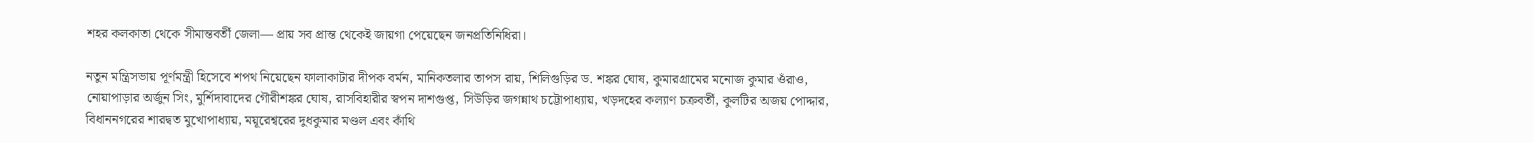শহর কলকাতা থেকে সীমান্তবর্তী জেলা— প্রায় সব প্রান্ত থেকেই জায়গা পেয়েছেন জনপ্রতিনিধিরা।

নতুন মন্ত্রিসভায় পূর্ণমন্ত্রী হিসেবে শপথ নিয়েছেন ফালাকাটার দীপক বর্মন, মানিকতলার তাপস রায়, শিলিগুড়ির ড. শঙ্কর ঘোষ, কুমারগ্রামের মনোজ কুমার ওঁরাও, নোয়াপাড়ার অর্জুন সিং, মুর্শিদাবাদের গৌরীশঙ্কর ঘোষ, রাসবিহারীর স্বপন দাশগুপ্ত, সিউড়ির জগন্নাথ চট্টোপাধ্যায়, খড়দহের কল্যাণ চক্রবর্তী, কুলটির অজয় পোদ্দার, বিধাননগরের শারদ্বত মুখোপাধ্যায়, ময়ূরেশ্বরের দুধকুমার মণ্ডল এবং কাঁথি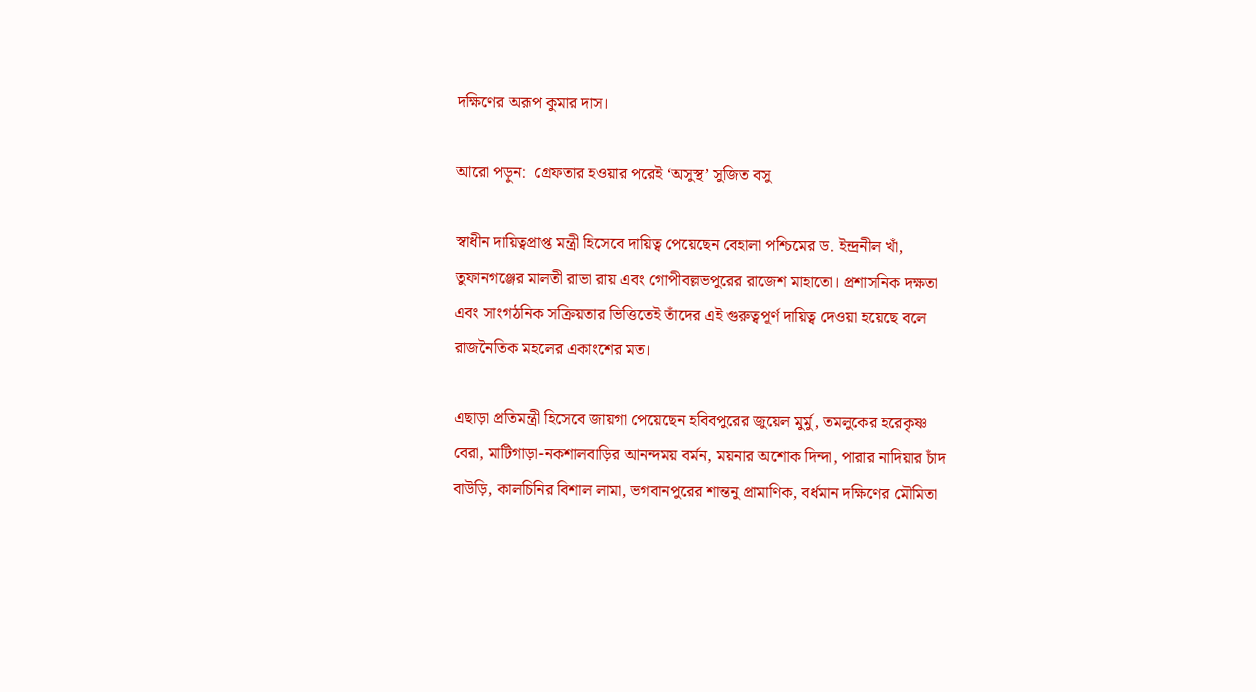দক্ষিণের অরূপ কুমার দাস।

আরো পড়ুন:  গ্রেফতার হওয়ার পরেই ‘অসুস্থ’ সুজিত বসু

স্বাধীন দায়িত্বপ্রাপ্ত মন্ত্রী হিসেবে দায়িত্ব পেয়েছেন বেহালা পশ্চিমের ড. ইন্দ্রনীল খাঁ, তুফানগঞ্জের মালতী রাভা রায় এবং গোপীবল্লভপুরের রাজেশ মাহাতো। প্রশাসনিক দক্ষতা এবং সাংগঠনিক সক্রিয়তার ভিত্তিতেই তাঁদের এই গুরুত্বপূর্ণ দায়িত্ব দেওয়া হয়েছে বলে রাজনৈতিক মহলের একাংশের মত।

এছাড়া প্রতিমন্ত্রী হিসেবে জায়গা পেয়েছেন হবিবপুরের জুয়েল মুর্মু, তমলুকের হরেকৃষ্ণ বেরা, মাটিগাড়া-নকশালবাড়ির আনন্দময় বর্মন, ময়নার অশোক দিন্দা, পারার নাদিয়ার চাঁদ বাউড়ি, কালচিনির বিশাল লামা, ভগবানপুরের শান্তনু প্রামাণিক, বর্ধমান দক্ষিণের মৌমিতা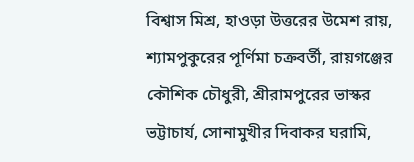বিশ্বাস মিশ্র, হাওড়া উত্তরের উমেশ রায়, শ্যামপুকুরের পূর্ণিমা চক্রবর্তী, রায়গঞ্জের কৌশিক চৌধুরী, শ্রীরামপুরের ভাস্কর ভট্টাচার্য, সোনামুখীর দিবাকর ঘরামি,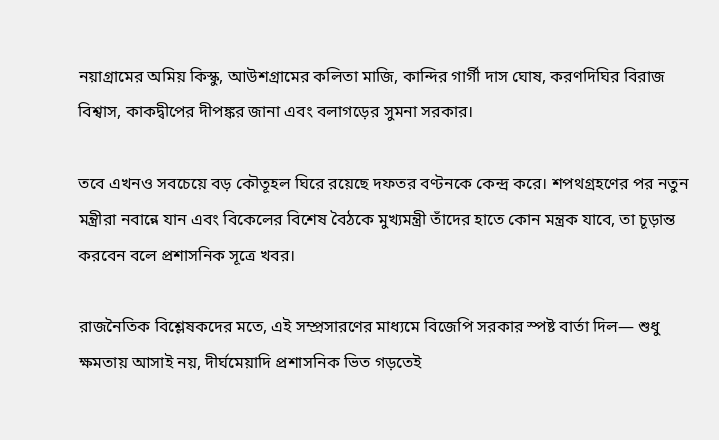নয়াগ্রামের অমিয় কিস্কু, আউশগ্রামের কলিতা মাজি, কান্দির গার্গী দাস ঘোষ, করণদিঘির বিরাজ বিশ্বাস, কাকদ্বীপের দীপঙ্কর জানা এবং বলাগড়ের সুমনা সরকার।

তবে এখনও সবচেয়ে বড় কৌতূহল ঘিরে রয়েছে দফতর বণ্টনকে কেন্দ্র করে। শপথগ্রহণের পর নতুন মন্ত্রীরা নবান্নে যান এবং বিকেলের বিশেষ বৈঠকে মুখ্যমন্ত্রী তাঁদের হাতে কোন মন্ত্রক যাবে, তা চূড়ান্ত করবেন বলে প্রশাসনিক সূত্রে খবর।

রাজনৈতিক বিশ্লেষকদের মতে, এই সম্প্রসারণের মাধ্যমে বিজেপি সরকার স্পষ্ট বার্তা দিল— শুধু ক্ষমতায় আসাই নয়, দীর্ঘমেয়াদি প্রশাসনিক ভিত গড়তেই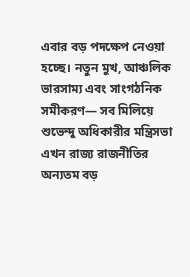এবার বড় পদক্ষেপ নেওয়া হচ্ছে। নতুন মুখ, আঞ্চলিক ভারসাম্য এবং সাংগঠনিক সমীকরণ— সব মিলিয়ে শুভেন্দু অধিকারীর মন্ত্রিসভা এখন রাজ্য রাজনীতির অন্যতম বড়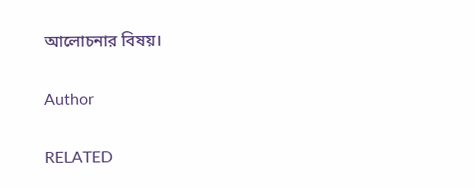আলোচনার বিষয়।

Author

RELATED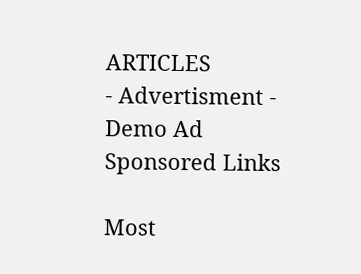ARTICLES
- Advertisment -
Demo Ad
Sponsored Links

Most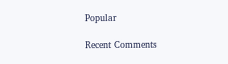Popular

Recent Comments